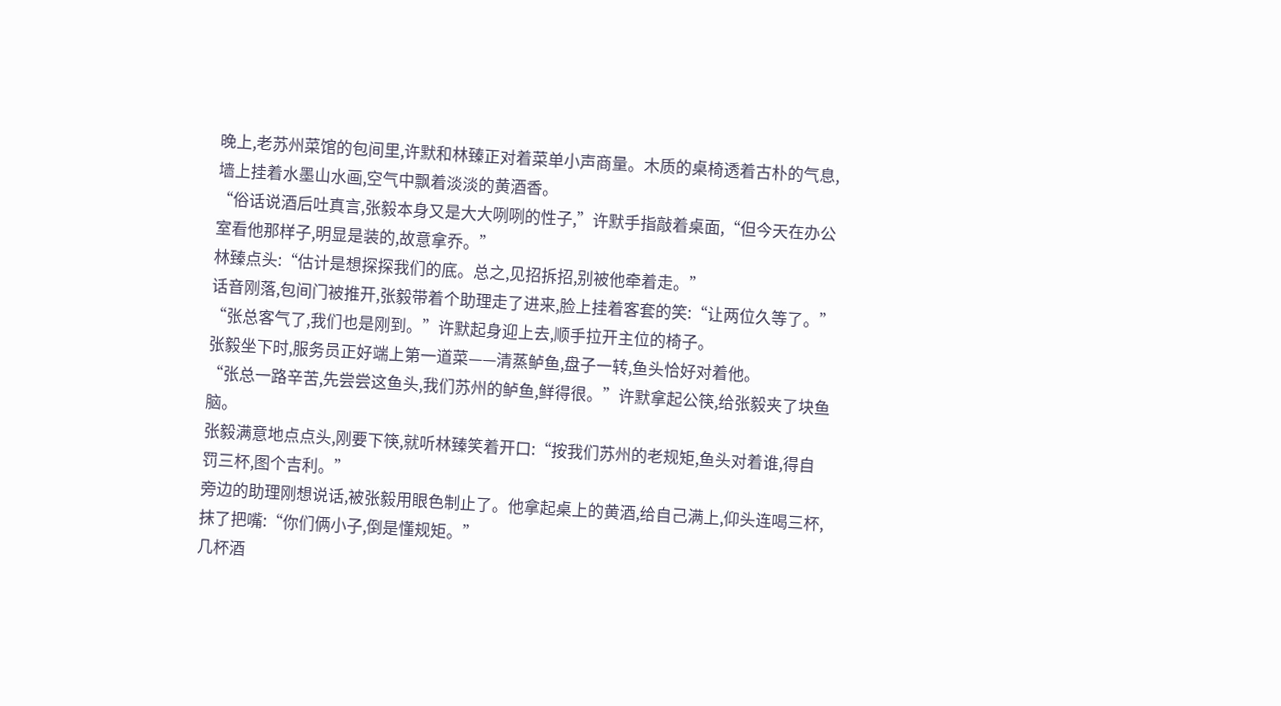晚上,老苏州菜馆的包间里,许默和林臻正对着菜单小声商量。木质的桌椅透着古朴的气息,墙上挂着水墨山水画,空气中飘着淡淡的黄酒香。
“俗话说酒后吐真言,张毅本身又是大大咧咧的性子,”许默手指敲着桌面,“但今天在办公室看他那样子,明显是装的,故意拿乔。”
林臻点头:“估计是想探探我们的底。总之,见招拆招,别被他牵着走。”
话音刚落,包间门被推开,张毅带着个助理走了进来,脸上挂着客套的笑:“让两位久等了。”
“张总客气了,我们也是刚到。”许默起身迎上去,顺手拉开主位的椅子。
张毅坐下时,服务员正好端上第一道菜——清蒸鲈鱼,盘子一转,鱼头恰好对着他。
“张总一路辛苦,先尝尝这鱼头,我们苏州的鲈鱼,鲜得很。”许默拿起公筷,给张毅夹了块鱼脑。
张毅满意地点点头,刚要下筷,就听林臻笑着开口:“按我们苏州的老规矩,鱼头对着谁,得自罚三杯,图个吉利。”
旁边的助理刚想说话,被张毅用眼色制止了。他拿起桌上的黄酒,给自己满上,仰头连喝三杯,抹了把嘴:“你们俩小子,倒是懂规矩。”
几杯酒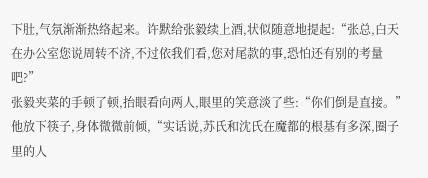下肚,气氛渐渐热络起来。许默给张毅续上酒,状似随意地提起:“张总,白天在办公室您说周转不济,不过依我们看,您对尾款的事,恐怕还有别的考量吧?”
张毅夹菜的手顿了顿,抬眼看向两人,眼里的笑意淡了些:“你们倒是直接。”他放下筷子,身体微微前倾,“实话说,苏氏和沈氏在魔都的根基有多深,圈子里的人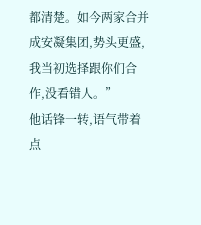都清楚。如今两家合并成安凝集团,势头更盛,我当初选择跟你们合作,没看错人。”
他话锋一转,语气带着点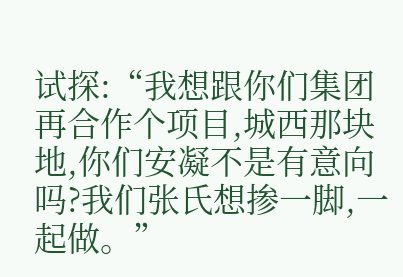试探:“我想跟你们集团再合作个项目,城西那块地,你们安凝不是有意向吗?我们张氏想掺一脚,一起做。”